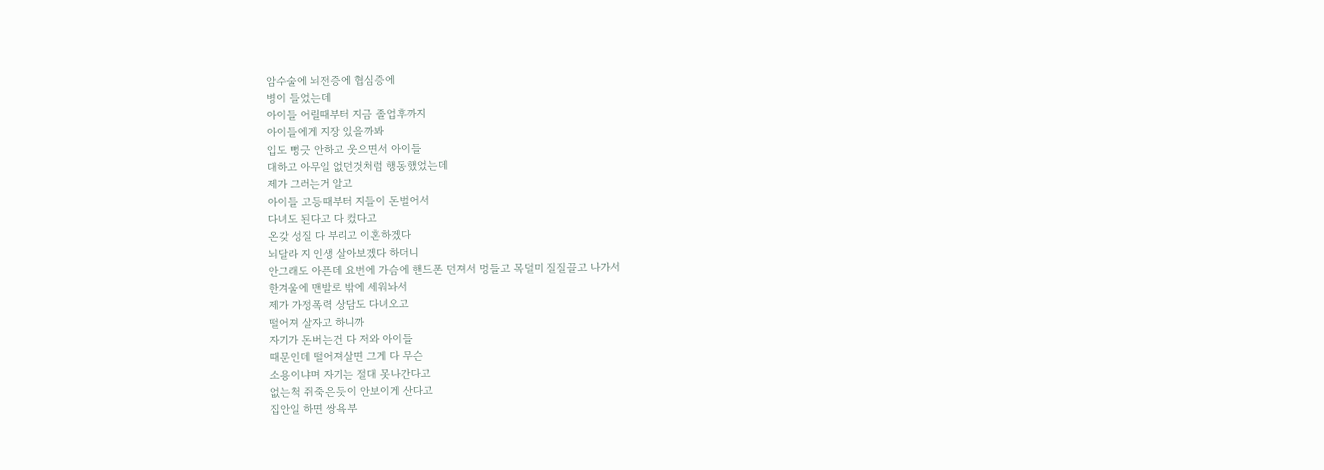암수술에 뇌전증에 협심증에
병이 들었는데
아이들 어릴때부터 지금 졸업후까지
아이들에게 지장 있을까봐
입도 뻥긋 안하고 웃으면서 아이들
대하고 아무일 없던것처럼 행동했었는데
제가 그러는거 알고
아이들 고등때부터 지들이 돈벌어서
다녀도 된다고 다 컸다고
온갖 성질 다 부리고 이혼하겠다
뇌달라 지 인생 살아보겠다 하더니
안그래도 아픈데 요번에 가슴에 핸드폰 던져서 멍들고 목덜미 질질끌고 나가서
한겨울에 맨발로 밖에 세워놔서
제가 가정폭력 상담도 다녀오고
떨어져 살자고 하니까
자기가 돈버는건 다 저와 아이들
때문인데 떨어져살면 그게 다 무슨
소용이냐며 자기는 절대 못나간다고
없는척 쥐죽은듯이 안보이게 산다고
집안일 하면 쌍욕부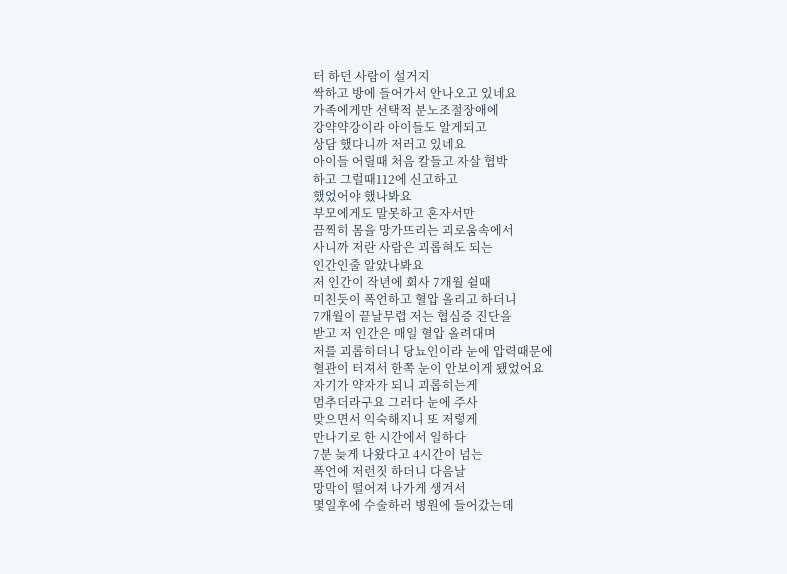터 하던 사람이 설거지
싹하고 방에 들어가서 안나오고 있네요
가족에게만 선택적 분노조절장애에
강약약강이라 아이들도 알게되고
상담 했다니까 저러고 있네요
아이들 어릴때 처음 칼들고 자살 협박
하고 그럴때112에 신고하고
했었어야 했나봐요
부모에게도 말못하고 혼자서만
끔찍히 몸을 망가뜨리는 괴로움속에서
사니까 저란 사람은 괴롭혀도 되는
인간인줄 알았나봐요
저 인간이 작년에 회사 7개월 쉴때
미친듯이 폭언하고 혈압 올리고 하더니
7개월이 끝날무렵 저는 협심증 진단을
받고 저 인간은 매일 혈압 올려대며
저를 괴롭히더니 당뇨인이라 눈에 압력때문에
혈관이 터져서 한쪽 눈이 안보이게 됐었어요
자기가 약자가 되니 괴롭히는게
멈추더라구요 그러다 눈에 주사
맞으면서 익숙해지니 또 저렇게
만나기로 한 시간에서 일하다
7분 늦게 나왔다고 4시간이 넘는
폭언에 저런짓 하더니 다음날
망막이 떨어져 나가게 생겨서
몇일후에 수술하러 병원에 들어갔는데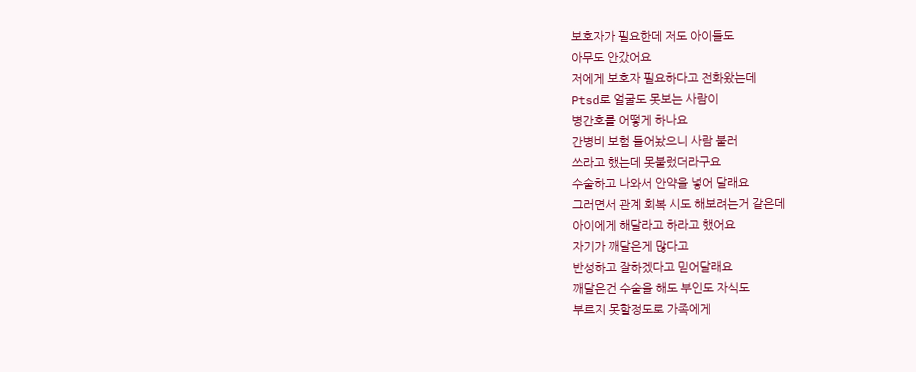보호자가 필요한데 저도 아이들도
아무도 안갔어요
저에게 보호자 필요하다고 전화왔는데
Ptsd로 얼굴도 못보는 사람이
병간호를 어떻게 하나요
간병비 보험 들어놨으니 사람 불러
쓰라고 했는데 못불렀더라구요
수술하고 나와서 안약을 넣어 달래요
그러면서 관계 회복 시도 해보려는거 같은데
아이에게 해달라고 하라고 했어요
자기가 깨달은게 많다고
반성하고 잘하겠다고 믿어달래요
깨달은건 수술을 해도 부인도 자식도
부르지 못할정도로 가족에게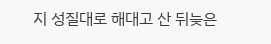지 성질대로 해대고 산 뒤늦은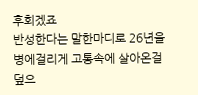후회겠죠
반성한다는 말한마디로 26년을
병에걸리게 고통속에 살아온걸
덮으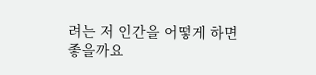려는 저 인간을 어떻게 하면
좋을까요